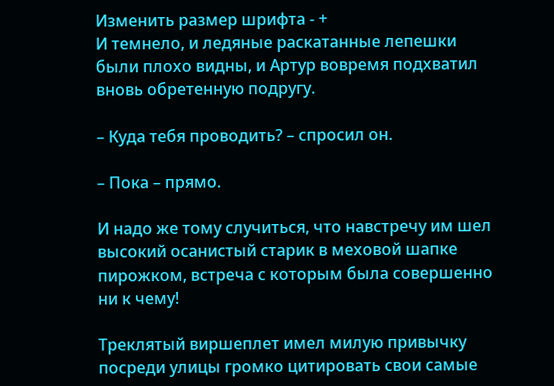Изменить размер шрифта - +
И темнело, и ледяные раскатанные лепешки были плохо видны, и Артур вовремя подхватил вновь обретенную подругу.

– Куда тебя проводить? – спросил он.

– Пока – прямо.

И надо же тому случиться, что навстречу им шел высокий осанистый старик в меховой шапке пирожком, встреча с которым была совершенно ни к чему!

Треклятый виршеплет имел милую привычку посреди улицы громко цитировать свои самые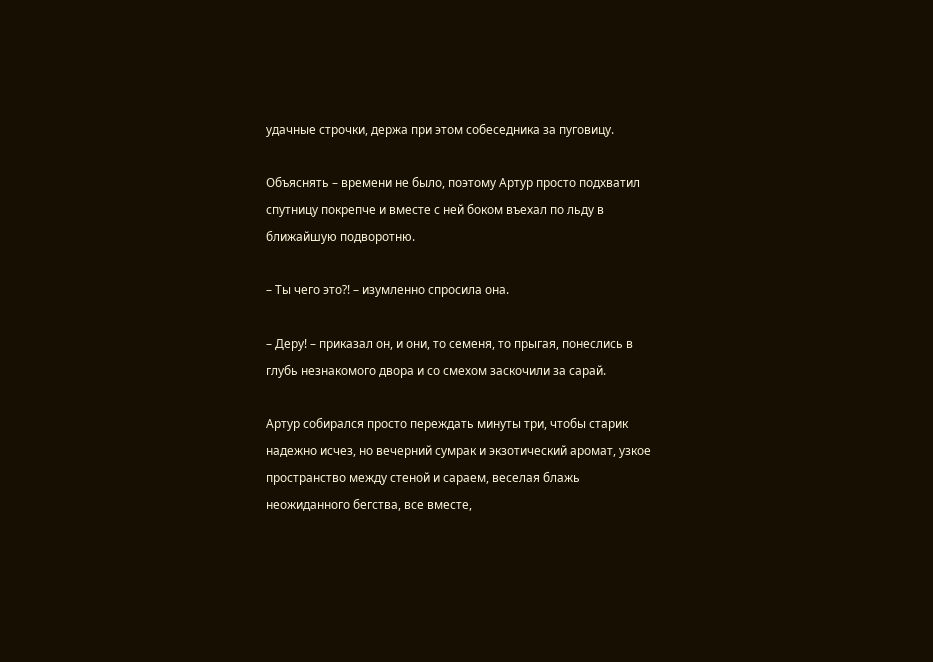удачные строчки, держа при этом собеседника за пуговицу.

Объяснять – времени не было, поэтому Артур просто подхватил спутницу покрепче и вместе с ней боком въехал по льду в ближайшую подворотню.

– Ты чего это?! – изумленно спросила она.

– Деру! – приказал он, и они, то семеня, то прыгая, понеслись в глубь незнакомого двора и со смехом заскочили за сарай.

Артур собирался просто переждать минуты три, чтобы старик надежно исчез, но вечерний сумрак и экзотический аромат, узкое пространство между стеной и сараем, веселая блажь неожиданного бегства, все вместе,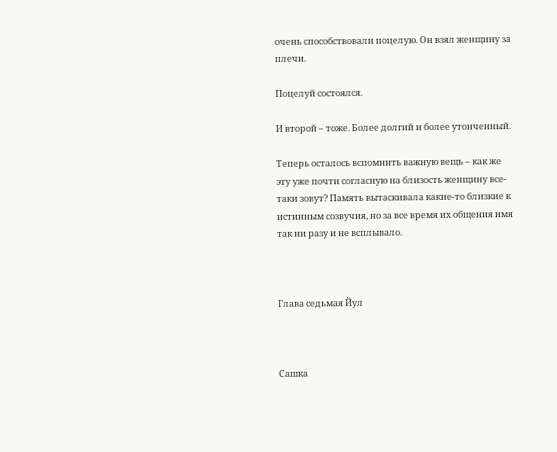очень способствовали поцелую. Он взял женщину за плечи.

Поцелуй состоялся.

И второй – тоже. Более долгий и более утонченный.

Теперь осталось вспомнить важную вещь – как же эту уже почти согласную на близость женщину все-таки зовут? Память вытаскивала какие-то близкие к истинным созвучия, но за все время их общения имя так ни разу и не всплывало.



Глава седьмая Йул



Сашка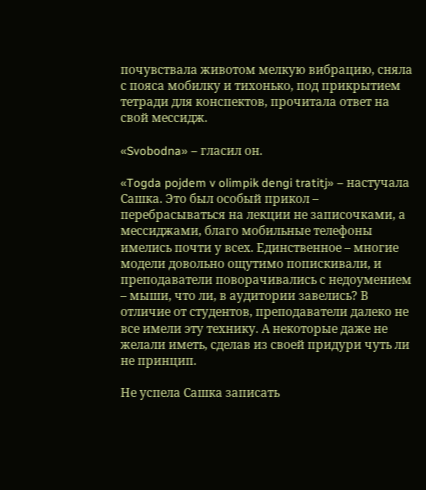почувствала животом мелкую вибрацию, сняла с пояса мобилку и тихонько, под прикрытием тетради для конспектов, прочитала ответ на свой мессидж.

«Svobodna» – гласил он.

«Togda pojdem v olimpik dengi tratitj» – настучала Сашка. Это был особый прикол – перебрасываться на лекции не записочками, а мессиджами, благо мобильные телефоны имелись почти у всех. Единственное – многие модели довольно ощутимо попискивали, и преподаватели поворачивались с недоумением – мыши, что ли, в аудитории завелись? В отличие от студентов, преподаватели далеко не все имели эту технику. А некоторые даже не желали иметь, сделав из своей придури чуть ли не принцип.

Не успела Сашка записать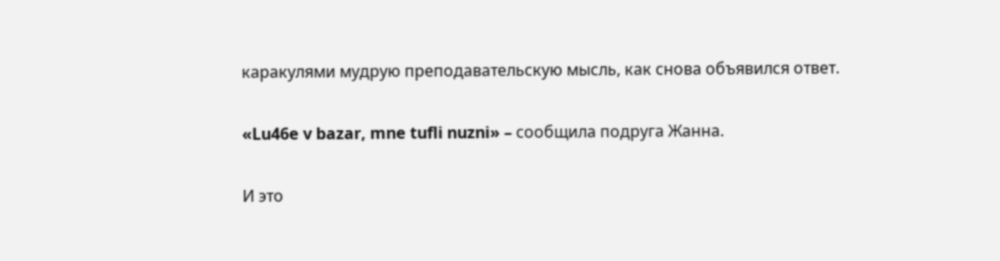каракулями мудрую преподавательскую мысль, как снова объявился ответ.

«Lu46e v bazar, mne tufli nuzni» – сообщила подруга Жанна.

И это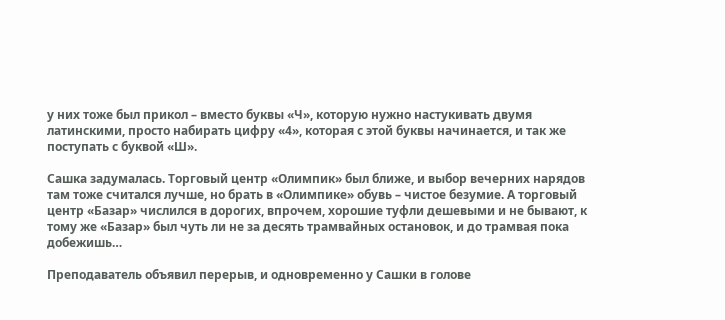у них тоже был прикол – вместо буквы «Ч», которую нужно настукивать двумя латинскими, просто набирать цифру «4», которая с этой буквы начинается, и так же поступать с буквой «Ш».

Сашка задумалась. Торговый центр «Олимпик» был ближе, и выбор вечерних нарядов там тоже считался лучше, но брать в «Олимпике» обувь – чистое безумие. А торговый центр «Базар» числился в дорогих, впрочем, хорошие туфли дешевыми и не бывают, к тому же «Базар» был чуть ли не за десять трамвайных остановок, и до трамвая пока добежишь…

Преподаватель объявил перерыв, и одновременно у Сашки в голове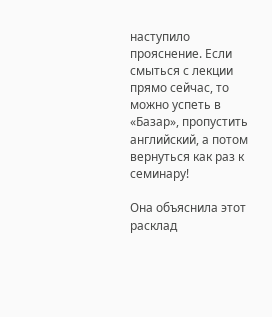наступило прояснение. Если смыться с лекции прямо сейчас, то можно успеть в «Базар», пропустить английский, а потом вернуться как раз к семинару!

Она объяснила этот расклад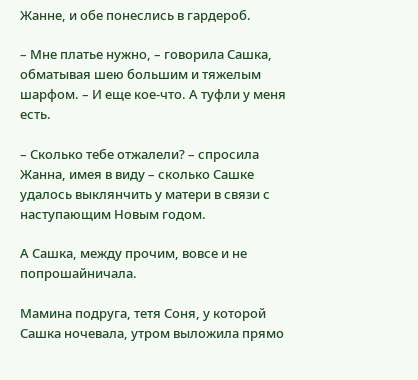Жанне, и обе понеслись в гардероб.

– Мне платье нужно, – говорила Сашка, обматывая шею большим и тяжелым шарфом. – И еще кое-что. А туфли у меня есть.

– Сколько тебе отжалели? – спросила Жанна, имея в виду – сколько Сашке удалось выклянчить у матери в связи с наступающим Новым годом.

А Сашка, между прочим, вовсе и не попрошайничала.

Мамина подруга, тетя Соня, у которой Сашка ночевала, утром выложила прямо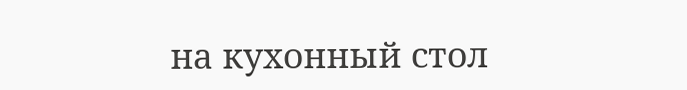на кухонный стол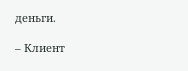деньги.

– Клиент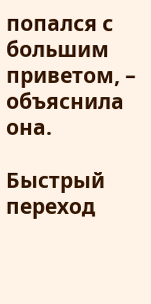попался с большим приветом, – объяснила она.

Быстрый переход